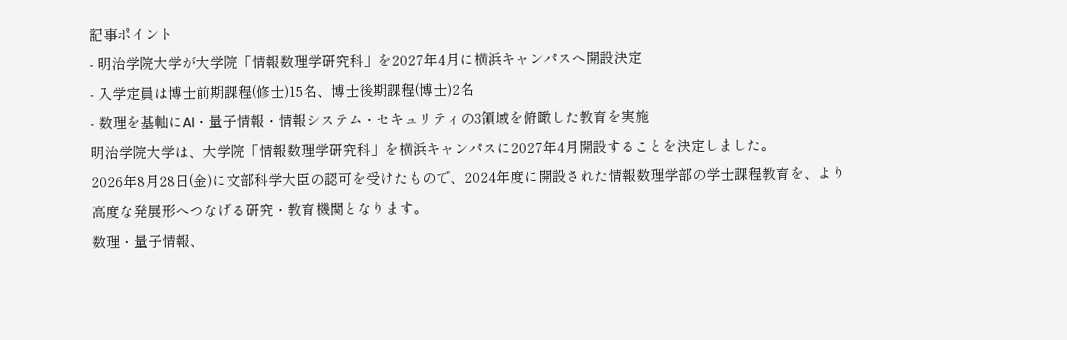記事ポイント
- 明治学院大学が大学院「情報数理学研究科」を2027年4月に横浜キャンパスへ開設決定
- 入学定員は博士前期課程(修士)15名、博士後期課程(博士)2名
- 数理を基軸にAI・量子情報・情報システム・セキュリティの3領域を俯瞰した教育を実施
明治学院大学は、大学院「情報数理学研究科」を横浜キャンパスに2027年4月開設することを決定しました。
2026年8月28日(金)に文部科学大臣の認可を受けたもので、2024年度に開設された情報数理学部の学士課程教育を、より高度な発展形へつなげる研究・教育機関となります。
数理・量子情報、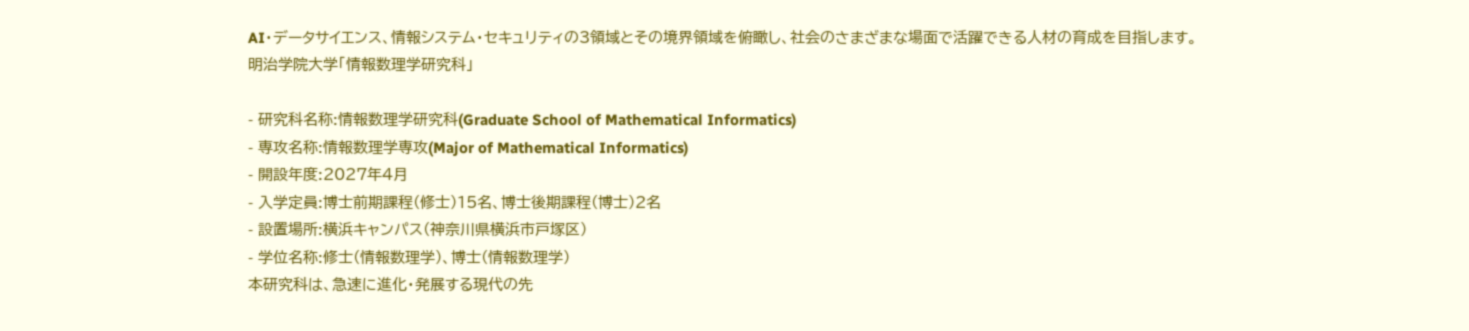AI・データサイエンス、情報システム・セキュリティの3領域とその境界領域を俯瞰し、社会のさまざまな場面で活躍できる人材の育成を目指します。
明治学院大学「情報数理学研究科」

- 研究科名称:情報数理学研究科(Graduate School of Mathematical Informatics)
- 専攻名称:情報数理学専攻(Major of Mathematical Informatics)
- 開設年度:2027年4月
- 入学定員:博士前期課程(修士)15名、博士後期課程(博士)2名
- 設置場所:横浜キャンパス(神奈川県横浜市戸塚区)
- 学位名称:修士(情報数理学)、博士(情報数理学)
本研究科は、急速に進化・発展する現代の先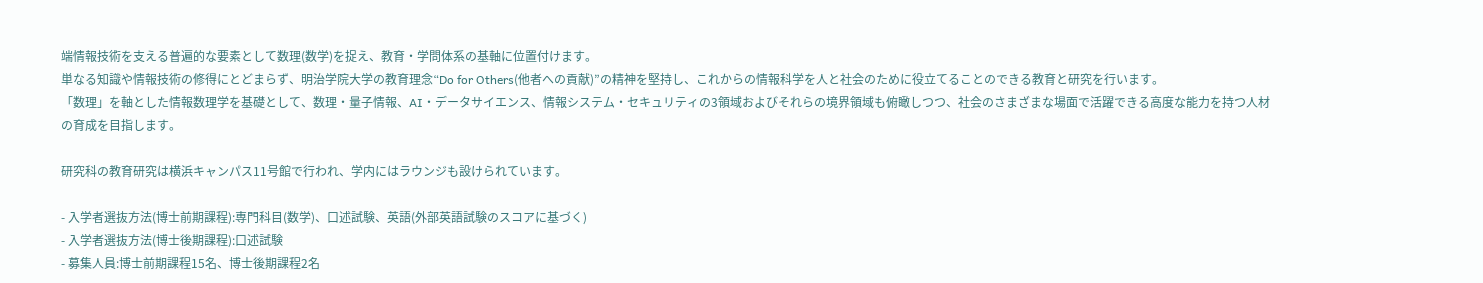端情報技術を支える普遍的な要素として数理(数学)を捉え、教育・学問体系の基軸に位置付けます。
単なる知識や情報技術の修得にとどまらず、明治学院大学の教育理念“Do for Others(他者への貢献)”の精神を堅持し、これからの情報科学を人と社会のために役立てることのできる教育と研究を行います。
「数理」を軸とした情報数理学を基礎として、数理・量子情報、AI・データサイエンス、情報システム・セキュリティの3領域およびそれらの境界領域も俯瞰しつつ、社会のさまざまな場面で活躍できる高度な能力を持つ人材の育成を目指します。

研究科の教育研究は横浜キャンパス11号館で行われ、学内にはラウンジも設けられています。

- 入学者選抜方法(博士前期課程):専門科目(数学)、口述試験、英語(外部英語試験のスコアに基づく)
- 入学者選抜方法(博士後期課程):口述試験
- 募集人員:博士前期課程15名、博士後期課程2名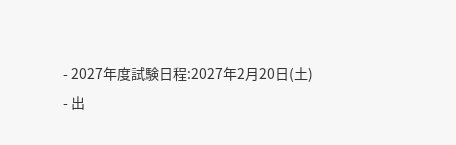- 2027年度試験日程:2027年2月20日(土)
- 出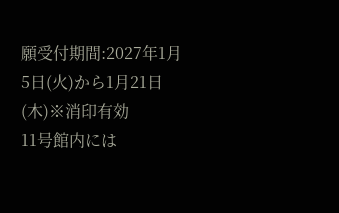願受付期間:2027年1月5日(火)から1月21日(木)※消印有効
11号館内には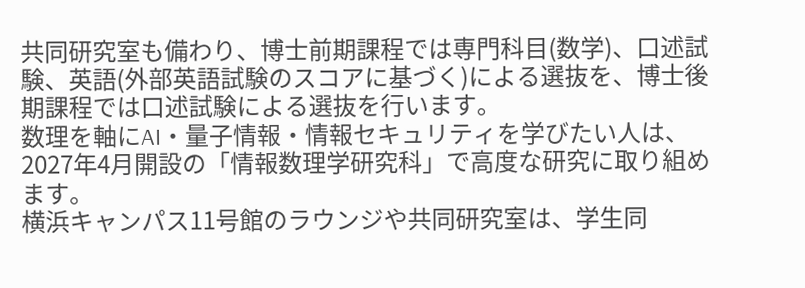共同研究室も備わり、博士前期課程では専門科目(数学)、口述試験、英語(外部英語試験のスコアに基づく)による選抜を、博士後期課程では口述試験による選抜を行います。
数理を軸にAI・量子情報・情報セキュリティを学びたい人は、2027年4月開設の「情報数理学研究科」で高度な研究に取り組めます。
横浜キャンパス11号館のラウンジや共同研究室は、学生同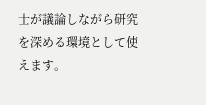士が議論しながら研究を深める環境として使えます。